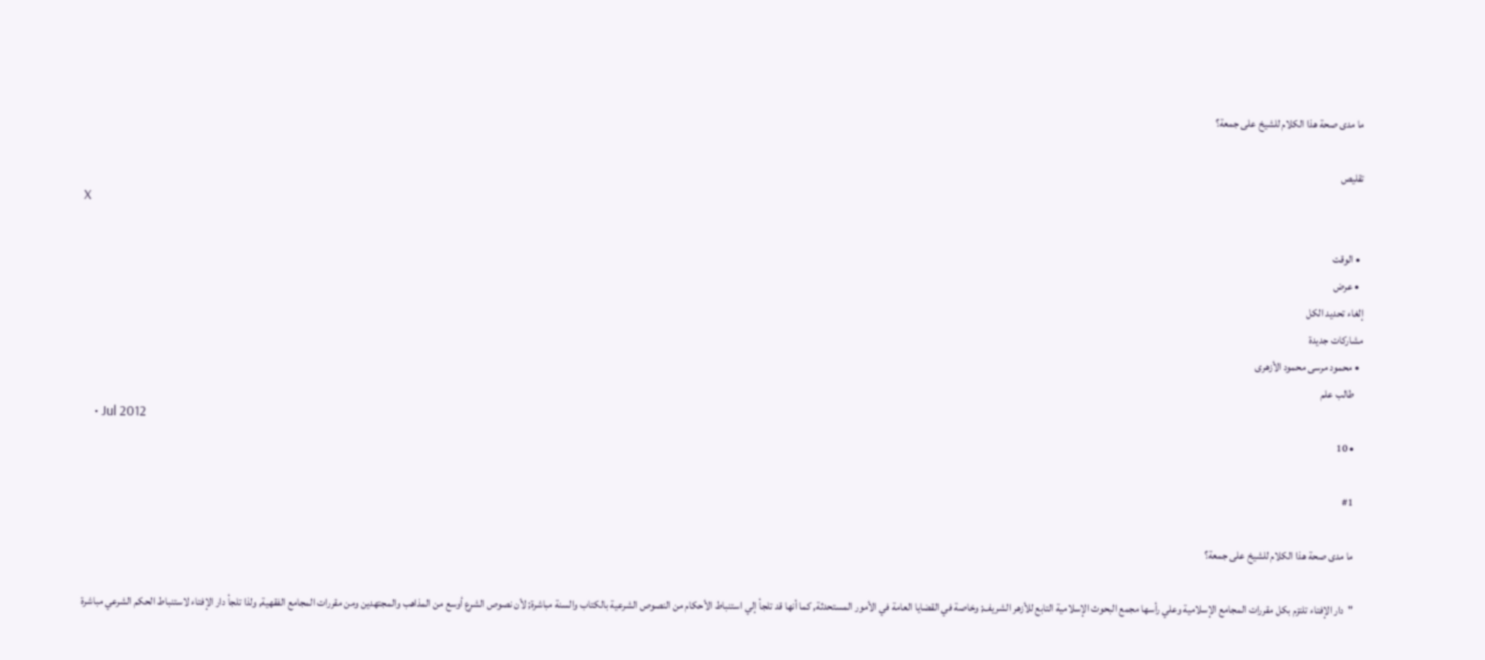ما مدى صحة هذا الكلام للشيخ على جمعة؟

تقليص
X

  • الوقت
  • عرض
إلغاء تحديد الكل
مشاركات جديدة
  • محمود مرسى محمود الأزهرى
    طالب علم
    • Jul 2012
    • 10

    #1

    ما مدى صحة هذا الكلام للشيخ على جمعة؟

    "دار الإفتاء تلتزم بكل مقررات المجامع الإسلامية وعلي رأسها مجمع البحوث الإسلامية التابع للأزهر الشريف; وخاصة في القضايا العامة في الأمور المستحدثة, كما أنها قد تلجأ إلي استنباط الأحكام من النصوص الشرعية بالكتاب والسنة مباشرة; لأن نصوص الشرع أوسع من المذاهب والمجتهدين ومن مقررات المجامع الفقهية, ولذا تلجأ دار الإفتاء لاستنباط الحكم الشرعي مباشرة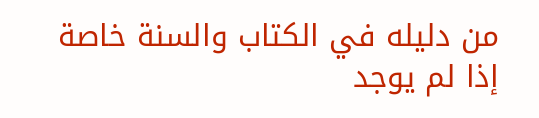من دليله في الكتاب والسنة خاصة إذا لم يوجد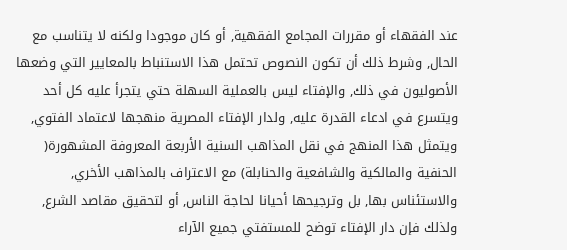عند الفقهاء أو مقررات المجامع الفقهية, أو كان موجودا ولكنه لا يتناسب مع الحال, وشرط ذلك أن تكون النصوص تحتمل هذا الاستنباط بالمعايير التي وضعها الأصوليون في ذلك, والإفتاء ليس بالعملية السهلة حتي يتجرأ عليه كل أحد ويتسرع في ادعاء القدرة عليه, ولدار الإفتاء المصرية منهجها لاعتماد الفتوي, ويتمثل هذا المنهج في نقل المذاهب السنية الأربعة المعروفة المشهورة( الحنفية والمالكية والشافعية والحنابلة) مع الاعتراف بالمذاهب الأخري, والاستئناس بها, بل وترجيحها أحيانا لحاجة الناس, أو لتحقيق مقاصد الشرع, ولذلك فإن دار الإفتاء توضح للمستفتي جميع الآراء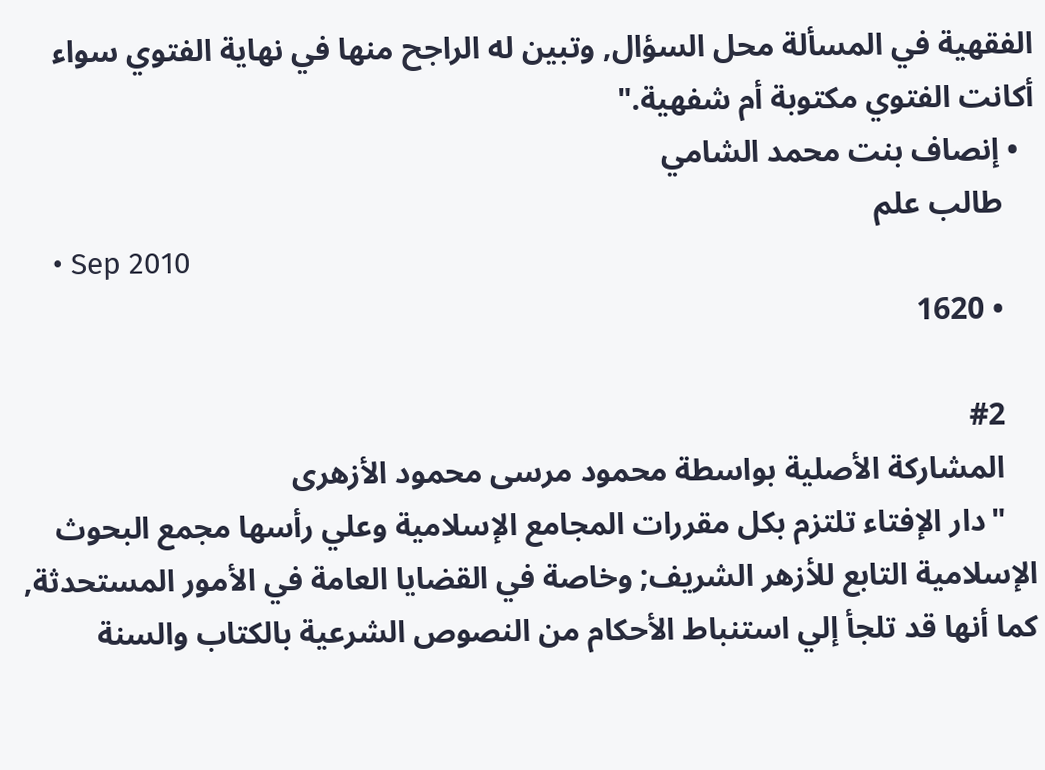الفقهية في المسألة محل السؤال, وتبين له الراجح منها في نهاية الفتوي سواء أكانت الفتوي مكتوبة أم شفهية."
  • إنصاف بنت محمد الشامي
    طالب علم
    • Sep 2010
    • 1620

    #2
    المشاركة الأصلية بواسطة محمود مرسى محمود الأزهرى
    "دار الإفتاء تلتزم بكل مقررات المجامع الإسلامية وعلي رأسها مجمع البحوث الإسلامية التابع للأزهر الشريف; وخاصة في القضايا العامة في الأمور المستحدثة, كما أنها قد تلجأ إلي استنباط الأحكام من النصوص الشرعية بالكتاب والسنة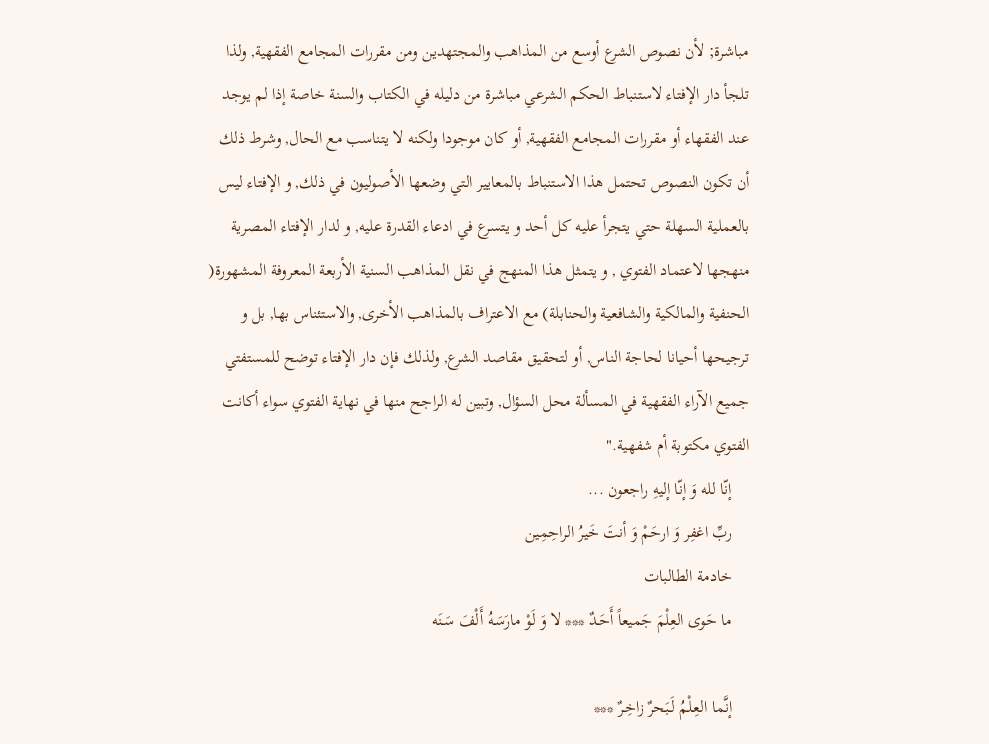مباشرة; لأن نصوص الشرع أوسع من المذاهب والمجتهدين ومن مقررات المجامع الفقهية, ولذا تلجأ دار الإفتاء لاستنباط الحكم الشرعي مباشرة من دليله في الكتاب والسنة خاصة إذا لم يوجد عند الفقهاء أو مقررات المجامع الفقهية, أو كان موجودا ولكنه لا يتناسب مع الحال, وشرط ذلك أن تكون النصوص تحتمل هذا الاستنباط بالمعايير التي وضعها الأصوليون في ذلك, و الإفتاء ليس بالعملية السهلة حتي يتجرأ عليه كل أحد و يتسرع في ادعاء القدرة عليه, و لدار الإفتاء المصرية منهجها لاعتماد الفتوي , و يتمثل هذا المنهج في نقل المذاهب السنية الأربعة المعروفة المشهورة( الحنفية والمالكية والشافعية والحنابلة) مع الاعتراف بالمذاهب الأخرى, والاستئناس بها, بل و ترجيحها أحيانا لحاجة الناس, أو لتحقيق مقاصد الشرع, ولذلك فإن دار الإفتاء توضح للمستفتي جميع الآراء الفقهية في المسألة محل السؤال, وتبين له الراجح منها في نهاية الفتوي سواء أكانت الفتوي مكتوبة أم شفهية."
    إنّا لله وَ إنّا إليهِ راجعون ...
    ربِّ اغفِر وَ ارحَمْ وَ أنتَ خَيرُ الراحِمِين
    خادمة الطالبات
    ما حَوى العِلْمَ جَميعاً أَحَـدٌ *** لا وَ لَوْ مارَسَـهُ أَلْفَ سَـنَه

    إنَّما العِـلْمُ لَـبَحرٌ زاخِـرٌ ***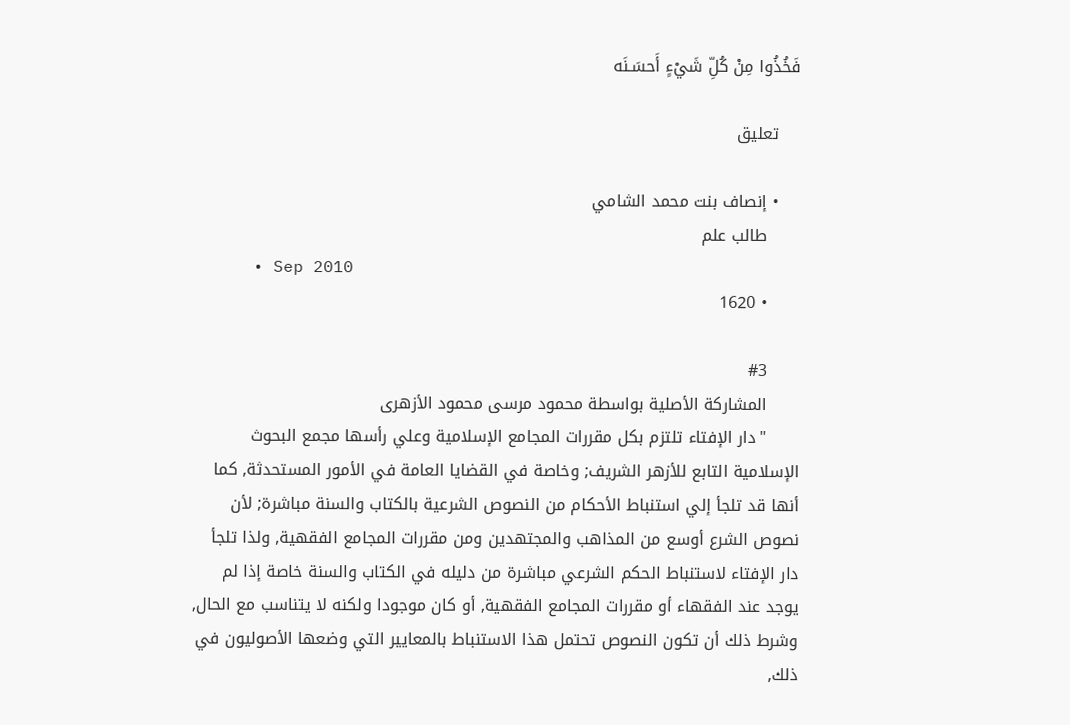فَخُذُوا مِنْ كُلِّ شَيْءٍ أَحسَـنَه

    تعليق

    • إنصاف بنت محمد الشامي
      طالب علم
      • Sep 2010
      • 1620

      #3
      المشاركة الأصلية بواسطة محمود مرسى محمود الأزهرى
      "دار الإفتاء تلتزم بكل مقررات المجامع الإسلامية وعلي رأسها مجمع البحوث الإسلامية التابع للأزهر الشريف; وخاصة في القضايا العامة في الأمور المستحدثة, كما أنها قد تلجأ إلي استنباط الأحكام من النصوص الشرعية بالكتاب والسنة مباشرة; لأن نصوص الشرع أوسع من المذاهب والمجتهدين ومن مقررات المجامع الفقهية, ولذا تلجأ دار الإفتاء لاستنباط الحكم الشرعي مباشرة من دليله في الكتاب والسنة خاصة إذا لم يوجد عند الفقهاء أو مقررات المجامع الفقهية, أو كان موجودا ولكنه لا يتناسب مع الحال, وشرط ذلك أن تكون النصوص تحتمل هذا الاستنباط بالمعايير التي وضعها الأصوليون في ذلك,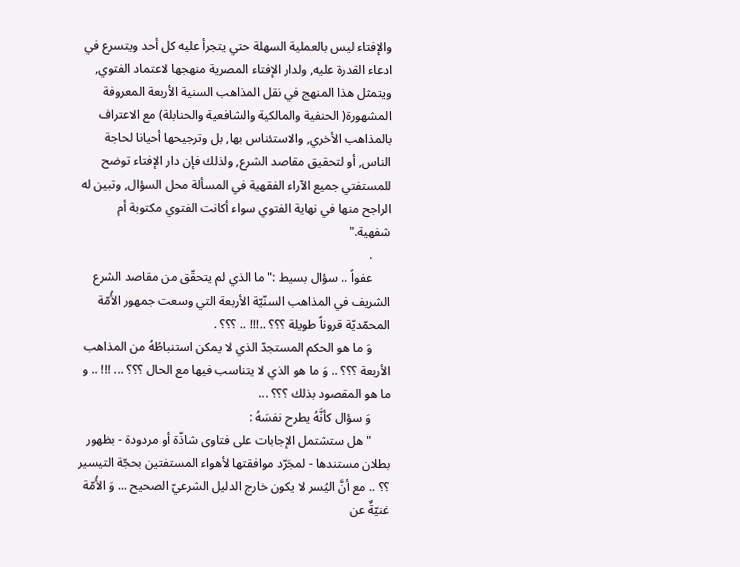والإفتاء ليس بالعملية السهلة حتي يتجرأ عليه كل أحد ويتسرع في ادعاء القدرة عليه, ولدار الإفتاء المصرية منهجها لاعتماد الفتوي, ويتمثل هذا المنهج في نقل المذاهب السنية الأربعة المعروفة المشهورة( الحنفية والمالكية والشافعية والحنابلة) مع الاعتراف بالمذاهب الأخري, والاستئناس بها, بل وترجيحها أحيانا لحاجة الناس, أو لتحقيق مقاصد الشرع, ولذلك فإن دار الإفتاء توضح للمستفتي جميع الآراء الفقهية في المسألة محل السؤال, وتبين له الراجح منها في نهاية الفتوي سواء أكانت الفتوي مكتوبة أم شفهية."
      .
      عفواً .. سؤال بسيط :" ما الذي لم يتحقّق من مقاصد الشرع الشريف في المذاهب السنّيّة الأربعة التي وسعت جمهور الأُمّة المحمّديّة قروناً طويلة ؟؟؟ ..!!! .. ؟؟؟ .
      وَ ما هو الحكم المستجدّ الذي لا يمكن استنباطُهُ من المذاهب الأربعة ؟؟؟ .. وَ ما هو الذي لا يتناسب فيها مع الحال ؟؟؟ ... !!! .. و ما هو المقصود بذلك ؟؟؟ ...
      وَ سؤال كأنَّهُ يطرح نفسَهُ :
      " هل ستشتمل الإجابات على فتاوى شاذّة أو مردودة - بظهور بطلان مستندها - لمجَرّد موافقتها لأهواء المستفتين بحجّة التيسير ؟؟ .. مع أنَّ اليُسر لا يكون خارج الدليل الشرعيّ الصحيح ... وَ الأُمّة غنيّةٌ عن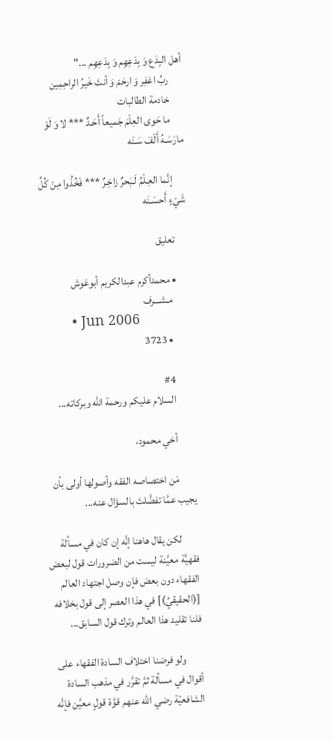أهل البِدَع وَ بِدَعِهِم وَ بِدَعِهِم ..."
      ربِّ اغفِر وَ ارحَمْ وَ أنتَ خَيرُ الراحِمِين
      خادمة الطالبات
      ما حَوى العِلْمَ جَميعاً أَحَـدٌ *** لا وَ لَوْ مارَسَـهُ أَلْفَ سَـنَه

      إنَّما العِـلْمُ لَـبَحرٌ زاخِـرٌ *** فَخُذُوا مِنْ كُلِّ شَيْءٍ أَحسَـنَه

      تعليق

      • محمدأكرم عبدالكريم أبوغوش
        مـشـــرف
        • Jun 2006
        • 3723

        #4
        السلام عليكم ورحمة الله وبركاته...

        أخي محمود،

        مَن اختصاصه الفقه وأصولها أولى بأن يجيب عمَّا تفضَّلتَ بالسؤال عنه...

        لكن يقال هاهنا إنَّه إن كان في مسألة فقهيَّة معيَّنة ليست من الضرورات قول لبعض الفقهاء دون بعض فإن وصل اجتهاد العالم [(الحقيقيِّ)] في هذا العصر إلى قول بخلافه فلنا تقليد هذا العالم وترك قول السابق...

        ولو فرضنا اختلاف السادة الفقهاء على أقوال في مسألة ثمَّ تقرَّر في مذهب السادة الشافعيّة رضي الله عنهم قوَّة قولٍ معيَّن فإنَّه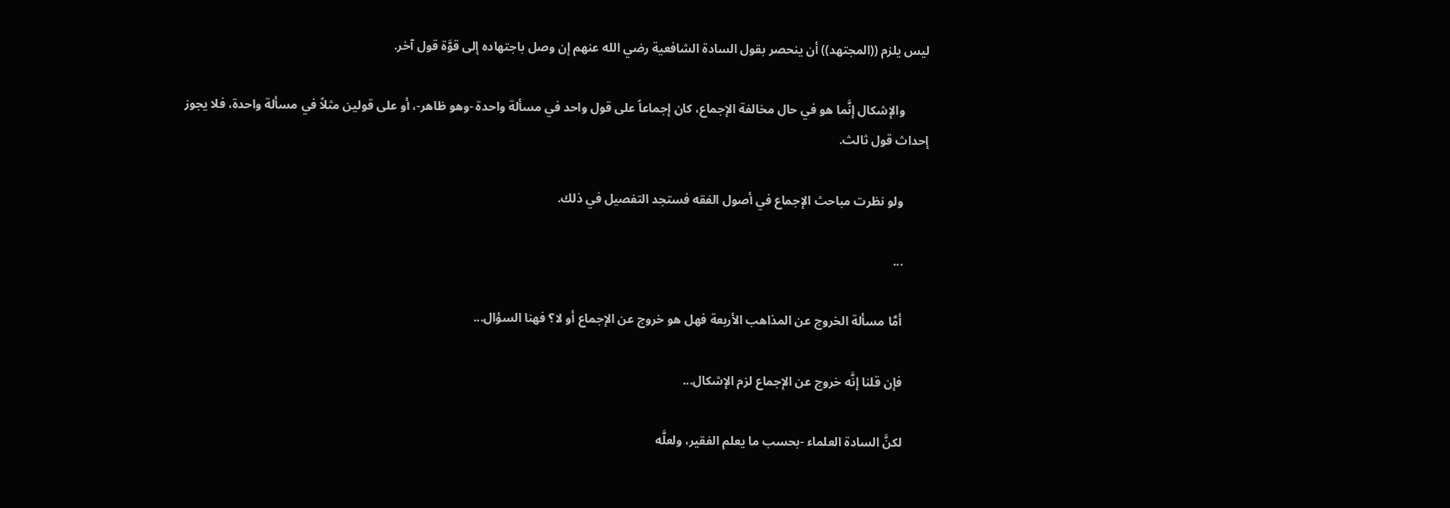ليس يلزم ((المجتهد)) أن ينحصر بقول السادة الشافعية رضي الله عنهم إن وصل باجتهاده إلى قوَّة قول آخر.

        والإشكال إنَّما هو في حال مخالفة الإجماع، كان إجماعاً على قول واحد في مسألة واحدة -وهو ظاهر-، أو على قولين مثلاً في مسألة واحدة، فلا يجوز إحداث قول ثالث.

        ولو نظرت مباحث الإجماع في أصول الفقه فستجد التفصيل في ذلك.

        ...

        أمَّا مسألة الخروج عن المذاهب الأربعة فهل هو خروج عن الإجماع أو لا؟ فهنا السؤال...

        فإن قلنا إنَّه خروج عن الإجماع لزم الإشكال...

        لكنَّ السادة العلماء -بحسب ما يعلم الفقير، ولعلَّه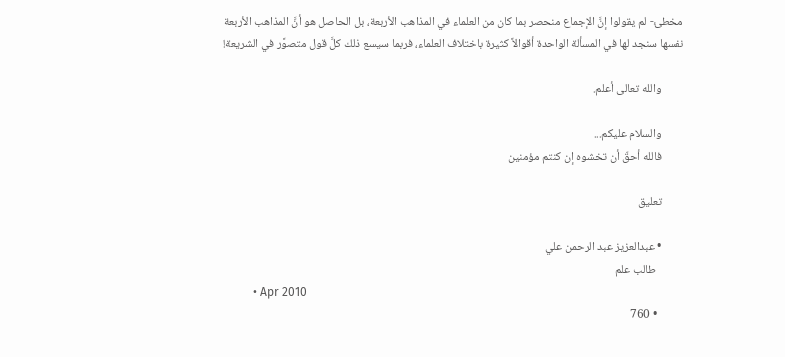مخطئ- لم يقولوا إنَّ الإجماع منحصر بما كان من العلماء في المذاهب الأربعة، بل الحاصل هو أنَّ المذاهب الأربعة نفسها سنجد لها في المسألة الواحدة أقوالاً كثيرة باختلاف العلماء، فربما سيسع ذلك كلَّ قول متصوَّر في الشريعة!

        والله تعالى أعلم.

        والسلام عليكم...
        فالله أحقّ أن تخشوه إن كنتم مؤمنين

        تعليق

        • عبدالعزيز عبد الرحمن علي
          طالب علم
          • Apr 2010
          • 760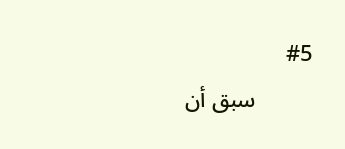#5
          سبق أن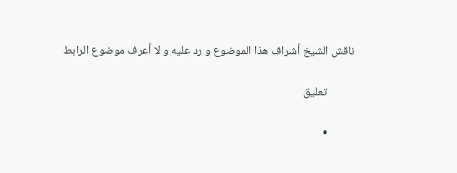ناقش الشيخ أشراف هذا الموضوع و رد عليه و لا أعرف موضوع الرابط

          تعليق

          •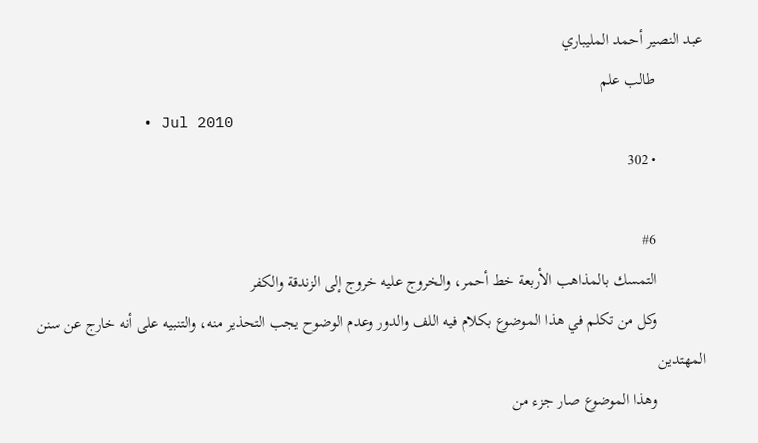عبد النصير أحمد المليباري
            طالب علم
            • Jul 2010
            • 302

            #6
            التمسك بالمذاهب الأربعة خط أحمر، والخروج عليه خروج إلى الزندقة والكفر
            وكل من تكلم في هذا الموضوع بكلام فيه اللف والدور وعدم الوضوح يجب التحذير منه، والتنبيه على أنه خارج عن سنن المهتدين
            وهذا الموضوع صار جزء من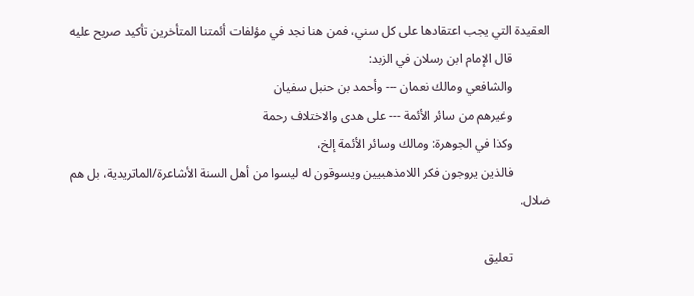العقيدة التي يجب اعتقادها على كل سني، فمن هنا نجد في مؤلفات أئمتنا المتأخرين تأكيد صريح عليه
            قال الإمام ابن رسلان في الزبد:
            والشافعي ومالك نعمان --- وأحمد بن حنبل سفيان
            وغيرهم من سائر الأئمة --- على هدى والاختلاف رحمة
            وكذا في الجوهرة: ومالك وسائر الأئمة إلخ،
            فالذين يروجون فكر اللامذهبيين ويسوقون له ليسوا من أهل السنة الأشاعرة/الماتريدية، بل هم ضلال.

            تعليق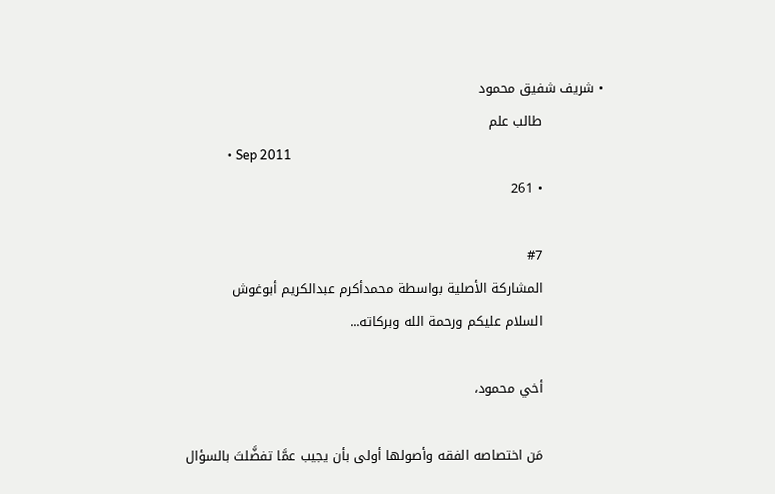• شريف شفيق محمود
              طالب علم
              • Sep 2011
              • 261

              #7
              المشاركة الأصلية بواسطة محمدأكرم عبدالكريم أبوغوش
              السلام عليكم ورحمة الله وبركاته...

              أخي محمود،

              مَن اختصاصه الفقه وأصولها أولى بأن يجيب عمَّا تفضَّلتَ بالسؤال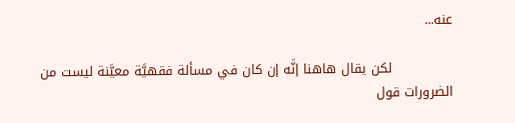عنه...

              لكن يقال هاهنا إنَّه إن كان في مسألة فقهيَّة معيَّنة ليست من الضرورات قول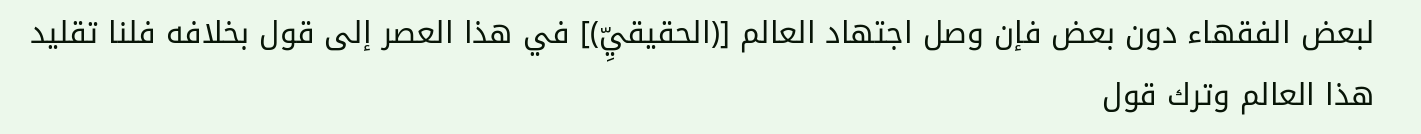لبعض الفقهاء دون بعض فإن وصل اجتهاد العالم [(الحقيقيِّ)] في هذا العصر إلى قول بخلافه فلنا تقليد هذا العالم وترك قول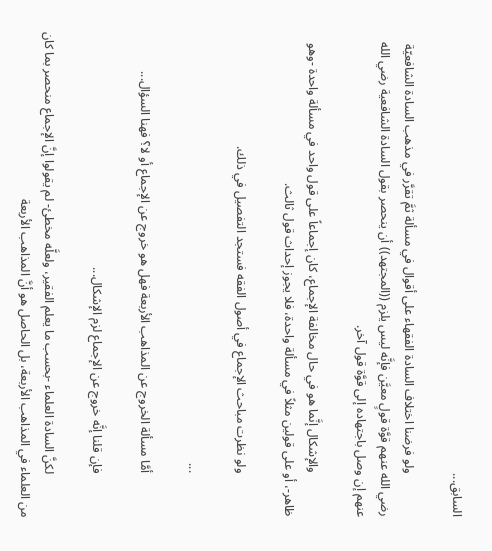السابق...

              ولو فرضنا اختلاف السادة الفقهاء على أقوال في مسألة ثمَّ تقرَّر في مذهب السادة الشافعيّة رضي الله عنهم قوَّة قولٍ معيَّن فإنَّه ليس يلزم ((المجتهد)) أن ينحصر بقول السادة الشافعية رضي الله عنهم إن وصل باجتهاده إلى قوَّة قول آخر.

              والإشكال إنَّما هو في حال مخالفة الإجماع، كان إجماعاً على قول واحد في مسألة واحدة -وهو ظاهر-، أو على قولين مثلاً في مسألة واحدة، فلا يجوز إحداث قول ثالث.

              ولو نظرت مباحث الإجماع في أصول الفقه فستجد التفصيل في ذلك.

              ...

              أمَّا مسألة الخروج عن المذاهب الأربعة فهل هو خروج عن الإجماع أو لا؟ فهنا السؤال...

              فإن قلنا إنَّه خروج عن الإجماع لزم الإشكال...

              لكنَّ السادة العلماء -بحسب ما يعلم الفقير، ولعلَّه مخطئ- لم يقولوا إنَّ الإجماع منحصر بما كان من العلماء في المذاهب الأربعة، بل الحاصل هو أنَّ المذاهب الأربعة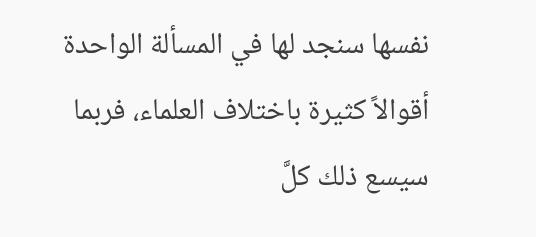نفسها سنجد لها في المسألة الواحدة أقوالاً كثيرة باختلاف العلماء، فربما سيسع ذلك كلَّ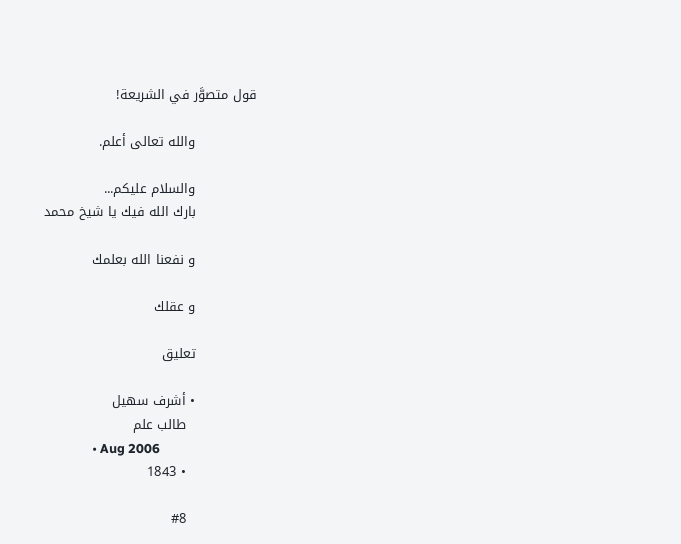قول متصوَّر في الشريعة!

              والله تعالى أعلم.

              والسلام عليكم...
              بارك الله فيك يا شيخ محمد

              و نفعنا الله بعلمك

              و عقلك

              تعليق

              • أشرف سهيل
                طالب علم
                • Aug 2006
                • 1843

                #8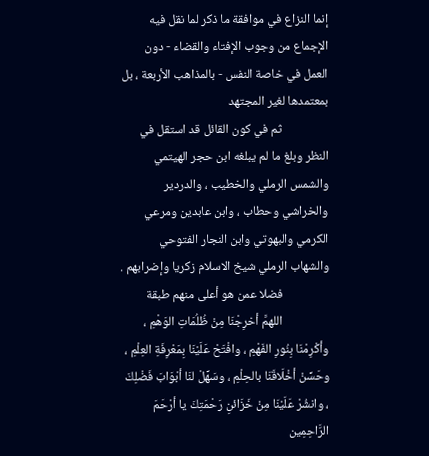إنما النزاع في موافقة ما ذكر لما نقل فيه الإجماع من وجوب الإفتاء والقضاء - دون العمل في خاصة النفس - بالمذاهب الأربعة ، بل بمعتمدها لغير المجتهد
                ثم في كون القائل قد استقل في النظر وبلغ ما لم يبلغه ابن حجر الهيتمي والشمس الرملي والخطيب ، والدردير والخراشي وحطاب ، وابن عابدين ومرعي الكرمي والبهوتي وابن النجار الفتوحي والشهاب الرملي شيخ الاسلام زكريا وإضرابهم .
                فضلا عمن هو أعلى منهم طبقة
                اللهمَّ أخرِجْنَا مِنْ ظُلُمَاتِ الوَهْمِ ، وأكْرِمْنَا بِنُورِ الفَهْمِ ، وافْتَحْ عَلَيْنَا بِمَعْرِفَةِ العِلْمِ ، وحَسِّنْ أخْلَاقَنَا بالحِلْمِ ، وسَهِّلْ لنَا أبْوَابَ فَضْلِكَ ، وانشُرْ عَلَيْنَا مِنْ خَزَائنِ رَحْمَتِكَ يا أرْحَمَ الرَّاحِمِين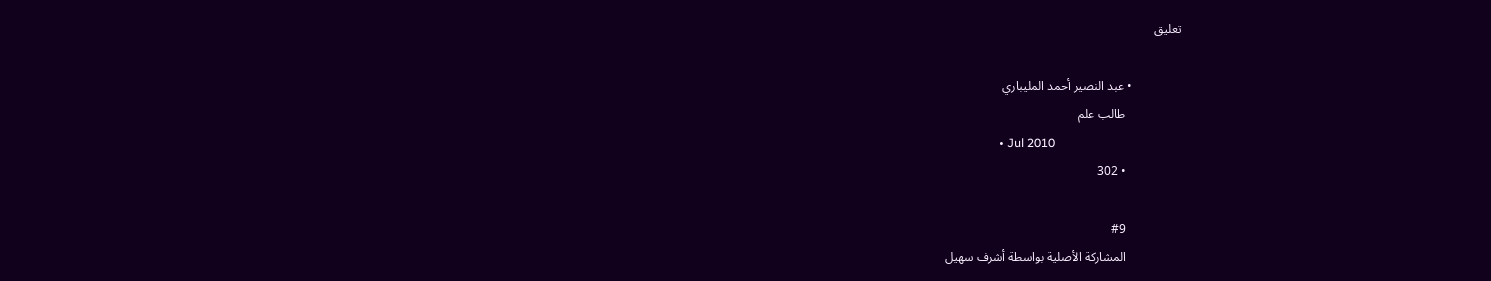تعليق

                • عبد النصير أحمد المليباري
                  طالب علم
                  • Jul 2010
                  • 302

                  #9
                  المشاركة الأصلية بواسطة أشرف سهيل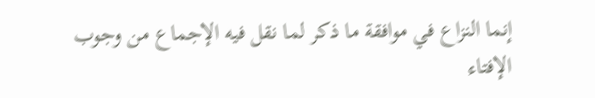إنما النزاع في موافقة ما ذكر لما نقل فيه الإجماع من وجوب الإفتاء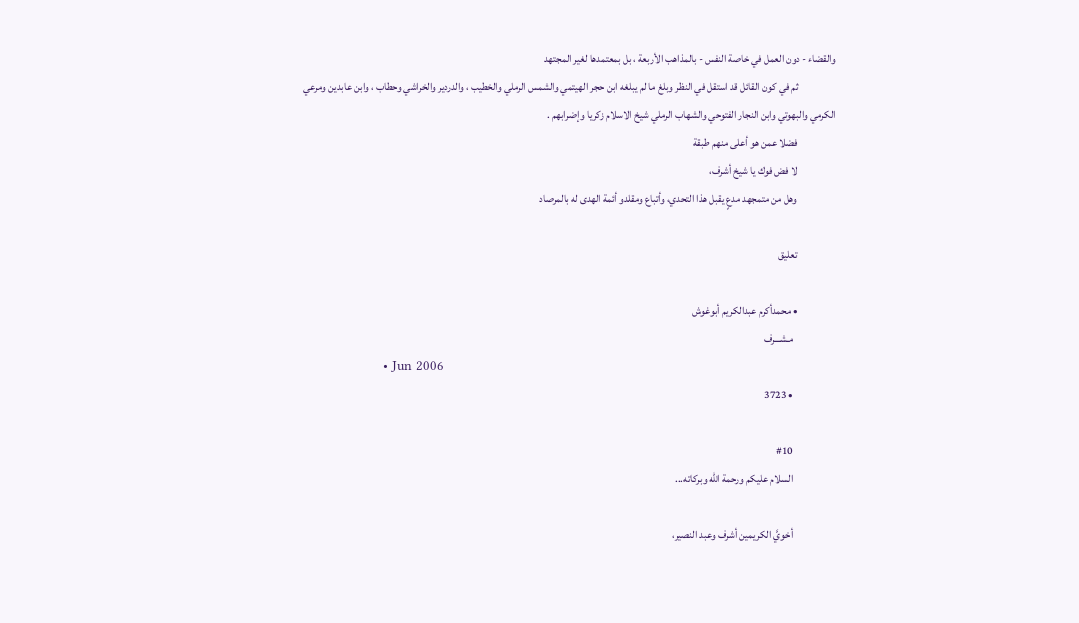والقضاء - دون العمل في خاصة النفس - بالمذاهب الأربعة ، بل بمعتمدها لغير المجتهد
                  ثم في كون القائل قد استقل في النظر وبلغ ما لم يبلغه ابن حجر الهيتمي والشمس الرملي والخطيب ، والدردير والخراشي وحطاب ، وابن عابدين ومرعي الكرمي والبهوتي وابن النجار الفتوحي والشهاب الرملي شيخ الاسلام زكريا وإضرابهم .
                  فضلا عمن هو أعلى منهم طبقة
                  لا فض فوك يا شيخ أشرف،
                  وهل من متمجهد مدعٍ يقبل هذا التحدي، وأتباع ومقلدو أئمة الهدى له بالمرصاد

                  تعليق

                  • محمدأكرم عبدالكريم أبوغوش
                    مـشـــرف
                    • Jun 2006
                    • 3723

                    #10
                    السلام عليكم ورحمة الله وبركاته...

                    أخويَّ الكريمين أشرف وعبد النصير،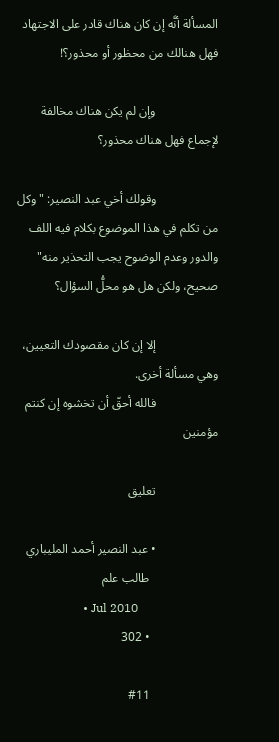المسألة أنَّه إن كان هناك قادر على الاجتهاد فهل هنالك من محظور أو محذور؟!

                    وإن لم يكن هناك مخالفة لإجماع فهل هناك محذور؟

                    وقولك أخي عبد النصير: "وكل من تكلم في هذا الموضوع بكلام فيه اللف والدور وعدم الوضوح يجب التحذير منه" صحيح، ولكن هل هو محلُّ السؤال؟

                    إلا إن كان مقصودك التعيين، وهي مسألة أخرى.
                    فالله أحقّ أن تخشوه إن كنتم مؤمنين

                    تعليق

                    • عبد النصير أحمد المليباري
                      طالب علم
                      • Jul 2010
                      • 302

                      #11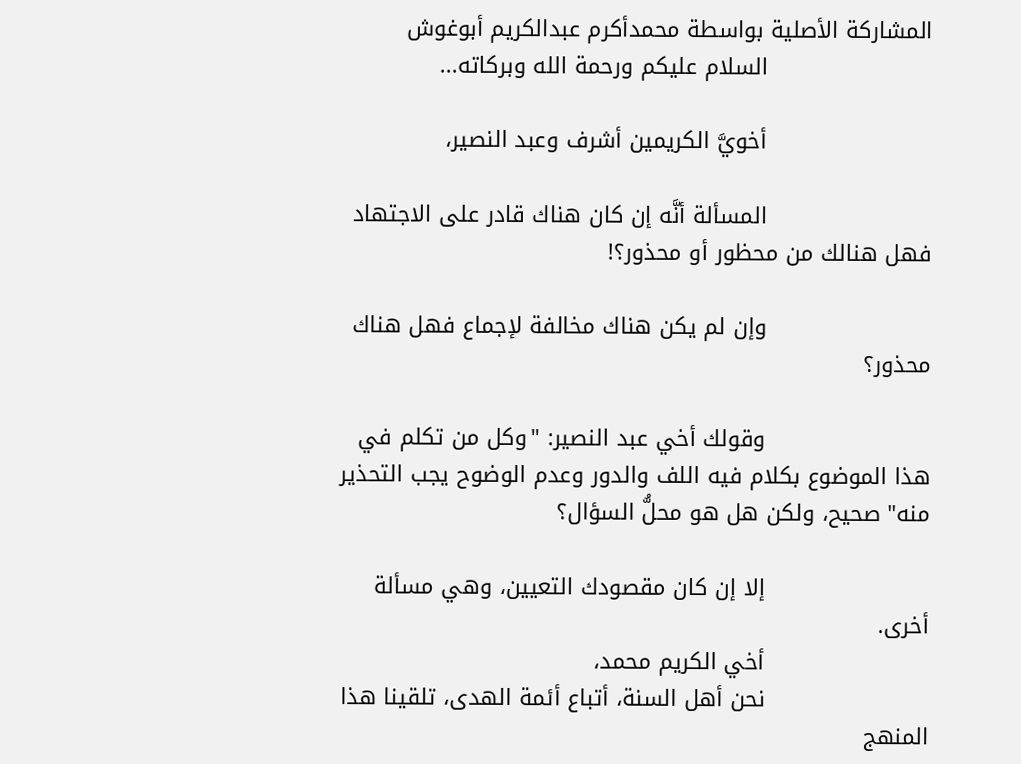المشاركة الأصلية بواسطة محمدأكرم عبدالكريم أبوغوش
                      السلام عليكم ورحمة الله وبركاته...

                      أخويَّ الكريمين أشرف وعبد النصير،

                      المسألة أنَّه إن كان هناك قادر على الاجتهاد فهل هنالك من محظور أو محذور؟!

                      وإن لم يكن هناك مخالفة لإجماع فهل هناك محذور؟

                      وقولك أخي عبد النصير: "وكل من تكلم في هذا الموضوع بكلام فيه اللف والدور وعدم الوضوح يجب التحذير منه" صحيح، ولكن هل هو محلُّ السؤال؟

                      إلا إن كان مقصودك التعيين، وهي مسألة أخرى.
                      أخي الكريم محمد،
                      نحن أهل السنة، أتباع أئمة الهدى، تلقينا هذا المنهج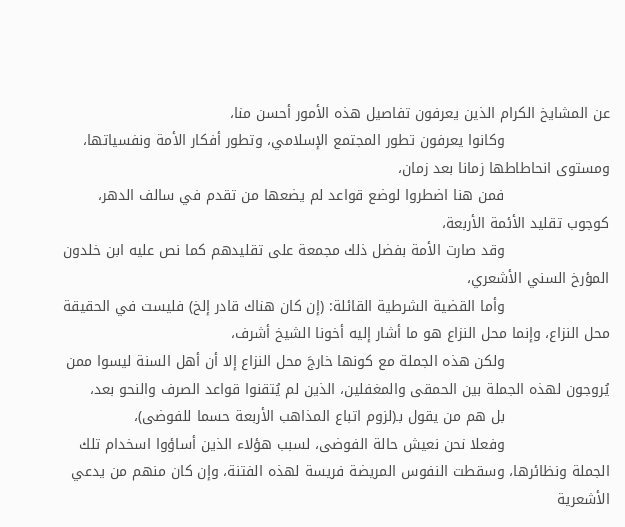عن المشايخ الكرام الذين يعرفون تفاصيل هذه الأمور أحسن منا،
                      وكانوا يعرفون تطور المجتمع الإسلامي، وتطور أفكار الأمة ونفسياتها، ومستوى انحاطاطها زمانا بعد زمان،
                      فمن هنا اضطروا لوضع قواعد لم يضعها من تقدم في سالف الدهر، كوجوب تقليد الأئمة الأربعة،
                      وقد صارت الأمة بفضل ذلك مجمعة على تقليدهم كما نص عليه ابن خلدون المؤرخ السني الأشعري،
                      وأما القضية الشرطية القائلة: (إن كان هناك قادر إلخ) فليست في الحقيقة محل النزاع، وإنما محل النزاع هو ما أشار إليه أخونا الشيخ أشرف،
                      ولكن هذه الجملة مع كونها خارجَ محل النزاع إلا أن أهل السنة ليسوا ممن يُروجون لهذه الجملة بين الحمقى والمغفلين، الذين لم يُتقنوا قواعد الصرف والنحو بعد،
                      بل هم من يقول بـ(لزوم اتباع المذاهب الأربعة حسما للفوضى)،
                      وفعلا نحن نعيش حالة الفوضى، لسبب هؤلاء الذين أساؤوا اسخدام تلك الجملة ونظائرها، وسقطت النفوس المريضة فريسة لهذه الفتنة، وإن كان منهم من يدعي الأشعرية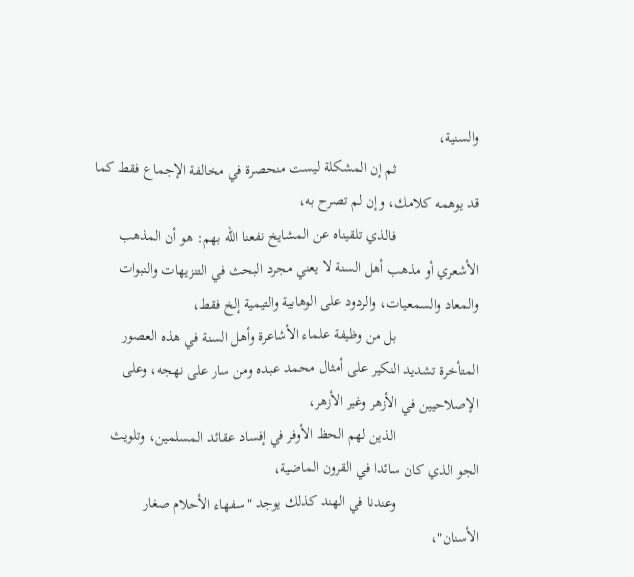والسنية،
                      ثم إن المشكلة ليست منحصرة في مخالفة الإجماع فقط كما قد يوهمه كلامك، وإن لم تصرح به،
                      فالذي تلقيناه عن المشايخ نفعنا الله بهم: هو أن المذهب الأشعري أو مذهب أهل السنة لا يعني مجرد البحث في التنزيهات والنبوات والمعاد والسمعيات، والردود على الوهابية والتيمية إلخ فقط،
                      بل من وظيفة علماء الأشاعرة وأهل السنة في هذه العصور المتأخرة تشديد النكير على أمثال محمد عبده ومن سار على نهجه، وعلى الإصلاحيين في الأزهر وغير الأزهر،
                      الذين لهم الحظ الأوفر في إفساد عقائد المسلمين، وتلويث الجو الذي كان سائدا في القرون الماضية،
                      وعندنا في الهند كذلك يوجد "سفهاء الأحلام صغار الأسنان"،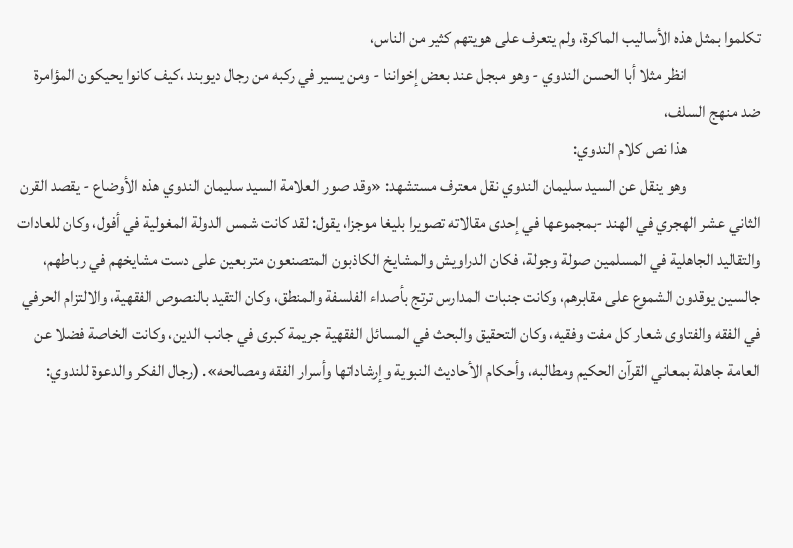تكلموا بمثل هذه الأساليب الماكرة، ولم يتعرف على هويتهم كثير من الناس،
                      انظر مثلا أبا الحسن الندوي - وهو مبجل عند بعض إخواننا - ومن يسير في ركبه من رجال ديوبند ،كيف كانوا يحيكون المؤامرة ضد منهج السلف،
                      هذا نص كلام الندوي:
                      وهو ينقل عن السيد سليمان الندوي نقل معترف مستشهد: «وقد صور العلامة السيد سليمان الندوي هذه الأوضاع - يقصد القرن الثاني عشر الهجري في الهند -بمجموعها في إحدى مقالاته تصويرا بليغا موجزا، يقول: لقد كانت شمس الدولة المغولية في أفول، وكان للعادات والتقاليد الجاهلية في المسلمين صولة وجولة، فكان الدراويش والمشايخ الكاذبون المتصنعون متربعين على دست مشايخهم في رباطهم، جالسين يوقدون الشموع على مقابرهم، وكانت جنبات المدارس ترتج بأصداء الفلسفة والمنطق، وكان التقيد بالنصوص الفقهية، والالتزام الحرفي في الفقه والفتاوى شعار كل مفت وفقيه، وكان التحقيق والبحث في المسائل الفقهية جريمة كبرى في جانب الدين، وكانت الخاصة فضلا عن العامة جاهلة بمعاني القرآن الحكيم ومطالبه، وأحكام الأحاديث النبوية وإرشاداتها وأسرار الفقه ومصالحه». (رجال الفكر والدعوة للندوي: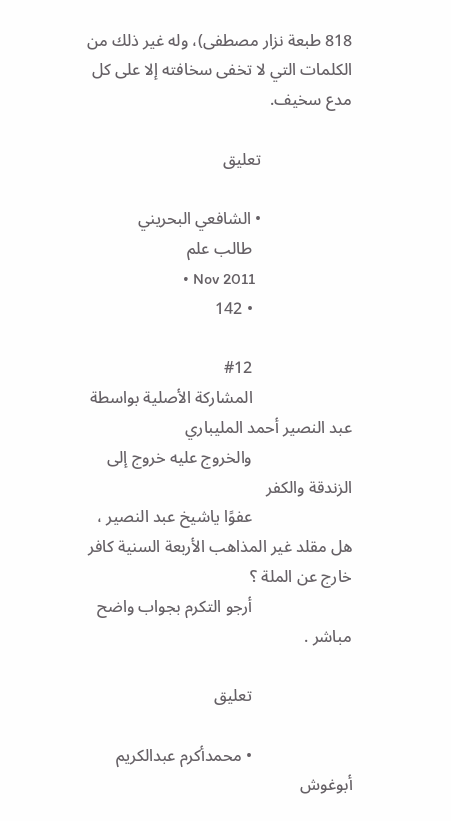818 طبعة نزار مصطفى)، وله غير ذلك من الكلمات التي لا تخفى سخافته إلا على كل مدع سخيف.

                      تعليق

                      • الشافعي البحريني
                        طالب علم
                        • Nov 2011
                        • 142

                        #12
                        المشاركة الأصلية بواسطة عبد النصير أحمد المليباري
                        والخروج عليه خروج إلى الزندقة والكفر
                        عفوًا ياشيخ عبد النصير ، هل مقلد غير المذاهب الأربعة السنية كافر خارج عن الملة ؟
                        أرجو التكرم بجواب واضح مباشر .

                        تعليق

                        • محمدأكرم عبدالكريم أبوغوش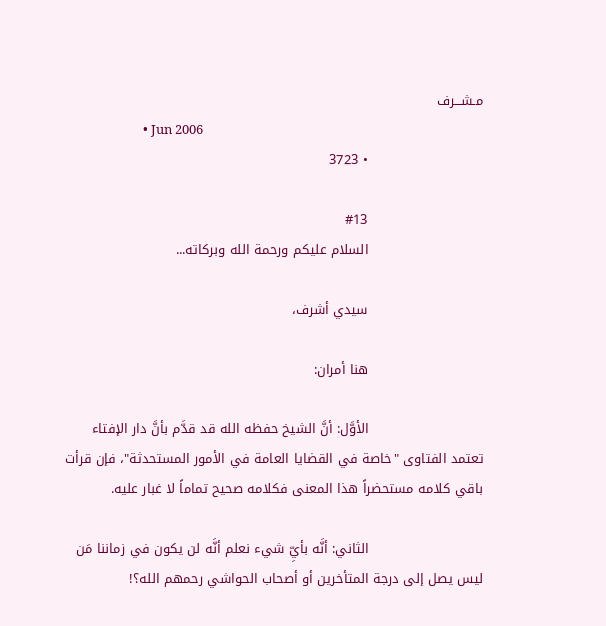مـشـــرف
                          • Jun 2006
                          • 3723

                          #13
                          السلام عليكم ورحمة الله وبركاته...

                          سيدي أشرف،

                          هنا أمران:

                          الأوَّل: أنَّ الشيخ حفظه الله قد قدَّم بأنَّ دار الإفتاء تعتمد الفتاوى "خاصة في القضايا العامة في الأمور المستحدثة"، فإن قرأت باقي كلامه مستحضراً هذا المعنى فكلامه صحيح تماماً لا غبار عليه.

                          الثاني: أنَّه بأيِّ شيء نعلم أنَّه لن يكون في زماننا مَن ليس يصل إلى درجة المتأخرين أو أصحاب الحواشي رحمهم الله؟!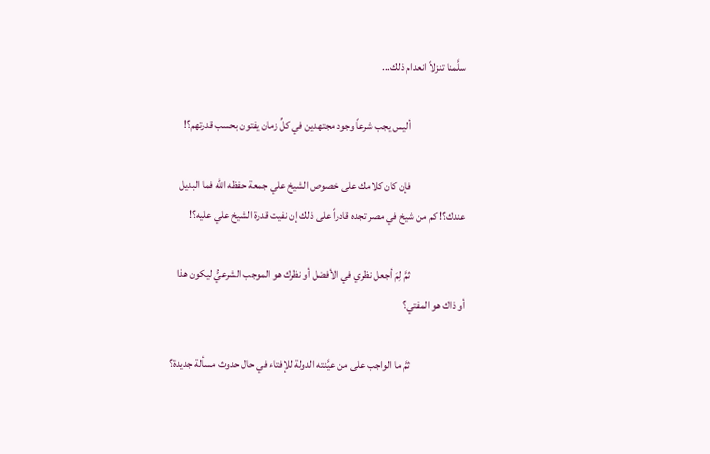سلَّمنا تنزلاً انعدام ذلك...

                          أليس يجب شرعاً وجود مجتهدين في كلِّ زمان يفتون بحسب قدرتهم؟!

                          فإن كان كلامك على خصوص الشيخ علي جمعة حفظه الله فما البديل عندك؟! كم من شيخ في مصر تجده قادراً على ذلك إن نفيت قدرة الشيخ علي عليه؟!

                          ثمَّ لِمَ أجعل نظري في الأفضل أو نظرك هو الموجب الشرعيُّ ليكون هذا أو ذاك هو المفتي؟

                          ثمَّ ما الواجب على من عيَّنته الدولة للإفتاء في حال حدوث مسألة جديدة؟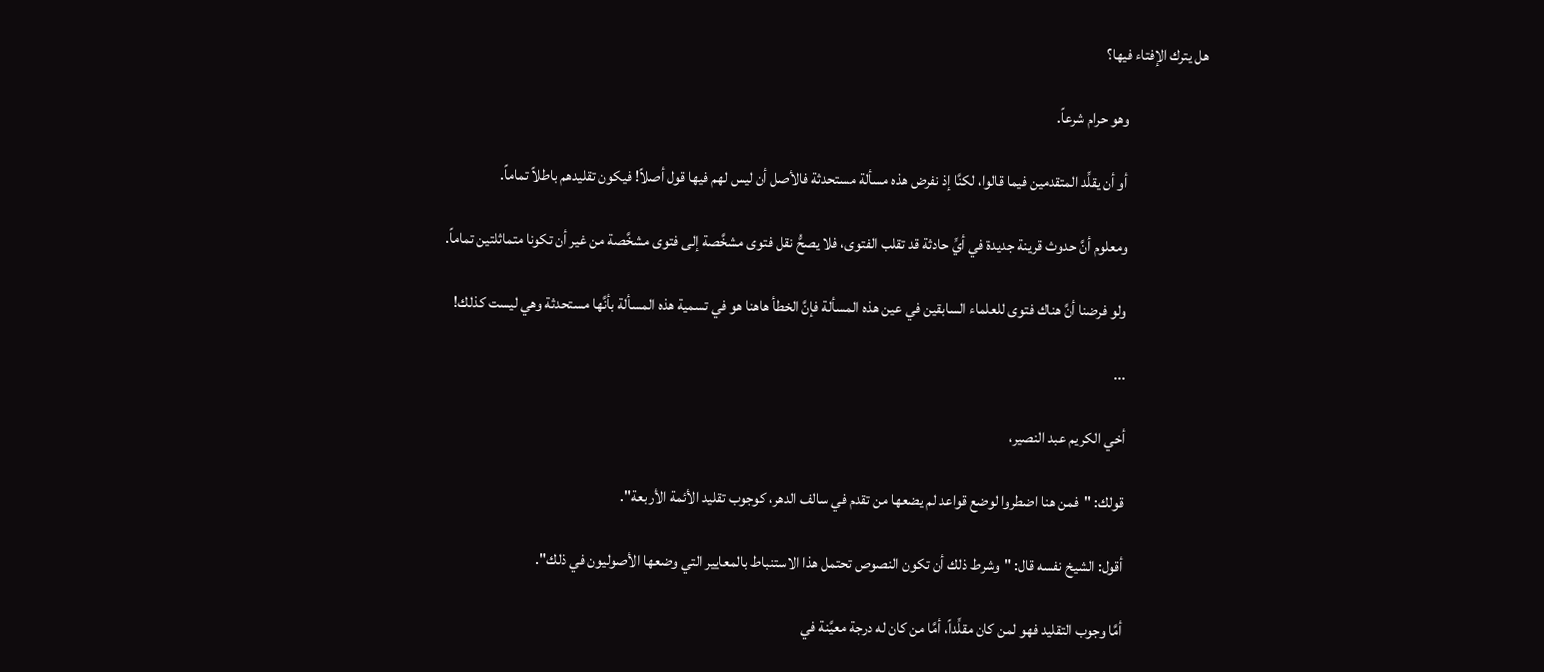هل يترك الإفتاء فيها؟

                          وهو حرام شرعاً.

                          أو أن يقلِّد المتقدمين فيما قالوا، لكنَّا إذ نفرض هذه مسألة مستحدثة فالأصل أن ليس لهم فيها قول أصلاً! فيكون تقليدهم باطلاً تماماً.

                          ومعلوم أنَّ حدوث قرينة جديدة في أيِّ حادثة قد تقلب الفتوى، فلا يصحُّ نقل فتوى مشخَّصة إلى فتوى مشخَّصة من غير أن تكونا متماثلتين تماماً.

                          ولو فرضنا أنَّ هناك فتوى للعلماء السابقين في عين هذه المسألة فإنَّ الخطأ هاهنا هو في تسمية هذه المسألة بأنَّها مستحدثة وهي ليست كذلك!

                          ...

                          أخي الكريم عبد النصير،

                          قولك: "فمن هنا اضطروا لوضع قواعد لم يضعها من تقدم في سالف الدهر، كوجوب تقليد الأئمة الأربعة".

                          أقول: الشيخ نفسه قال: "وشرط ذلك أن تكون النصوص تحتمل هذا الاستنباط بالمعايير التي وضعها الأصوليون في ذلك".

                          أمَّا وجوب التقليد فهو لمن كان مقلِّداً، أمَّا من كان له درجة معيَّنة في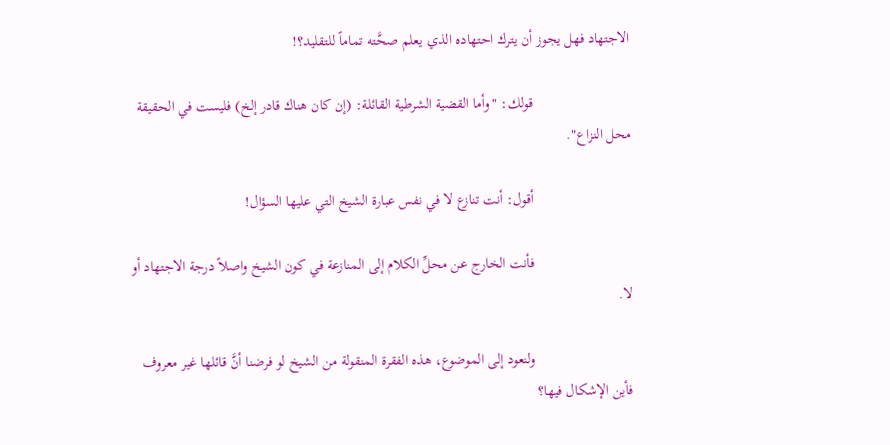الاجتهاد فهل يجوز أن يترك احتهاده الذي يعلم صحَّته تماماً للتقليد؟!

                          قولك: "وأما القضية الشرطية القائلة: (إن كان هناك قادر إلخ) فليست في الحقيقة محل النزاع".

                          أقول: أنت تنازع لا في نفس عبارة الشيخ التي عليها السؤال!

                          فأنت الخارج عن محلِّ الكلام إلى المنازعة في كون الشيخ واصلاً درجة الاجتهاد أو لا.

                          ولنعود إلى الموضوع، هذه الفقرة المنقولة من الشيخ لو فرضنا أنَّ قائلها غير معروف فأين الإشكال فيها؟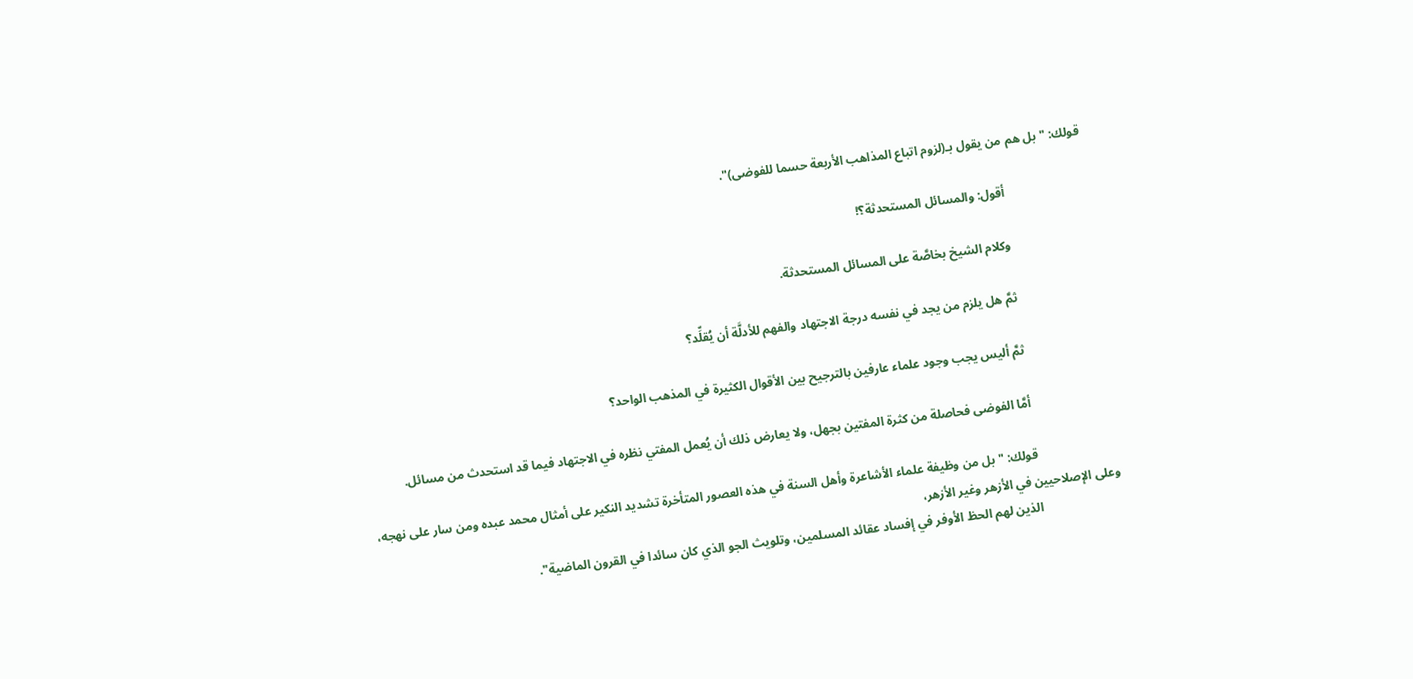قولك: "بل هم من يقول بـ(لزوم اتباع المذاهب الأربعة حسما للفوضى)".

                          أقول: والمسائل المستحدثة؟!

                          وكلام الشيخ بخاصَّة على المسائل المستحدثة.

                          ثمَّ هل يلزم من يجد في نفسه درجة الاجتهاد والفهم للأدلَّة أن يُقلِّد؟

                          ثمَّ أليس يجب وجود علماء عارفين بالترجيح بين الأقوال الكثيرة في المذهب الواحد؟

                          أمَّا الفوضى فحاصلة من كثرة المفتين بجهل، ولا يعارض ذلك أن يُعمل المفتي نظره في الاجتهاد فيما قد استحدث من مسائل.

                          قولك: "بل من وظيفة علماء الأشاعرة وأهل السنة في هذه العصور المتأخرة تشديد النكير على أمثال محمد عبده ومن سار على نهجه، وعلى الإصلاحيين في الأزهر وغير الأزهر،
                          الذين لهم الحظ الأوفر في إفساد عقائد المسلمين، وتلويث الجو الذي كان سائدا في القرون الماضية".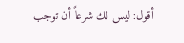أقول: ليس لك شرعاً أن توجب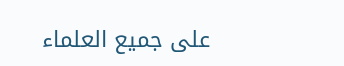على جميع العلماء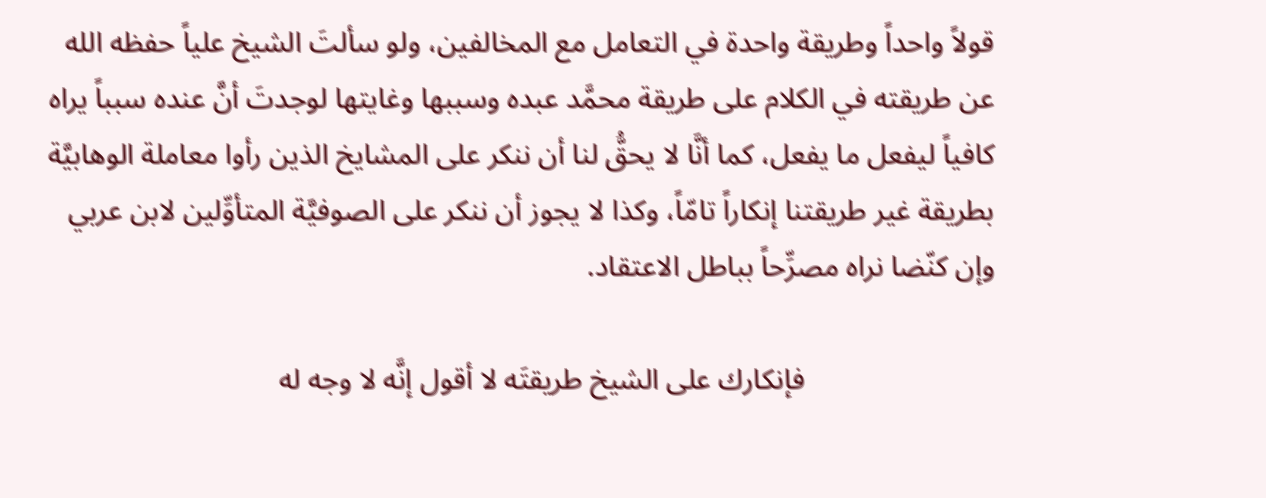قولاً واحداً وطريقة واحدة في التعامل مع المخالفين، ولو سألتَ الشيخ علياً حفظه الله عن طريقته في الكلام على طريقة محمَّد عبده وسببها وغايتها لوجدتَ أنَّ عنده سبباً يراه كافياً ليفعل ما يفعل، كما أنَّا لا يحقُّ لنا أن ننكر على المشايخ الذين رأوا معاملة الوهابيَّة بطريقة غير طريقتنا إنكاراً تامّاً، وكذا لا يجوز أن ننكر على الصوفيَّة المتأوِّلين لابن عربي وإن كنّضا نراه مصرِّحاً بباطل الاعتقاد.

                          فإنكارك على الشيخ طريقتَه لا أقول إنَّه لا وجه له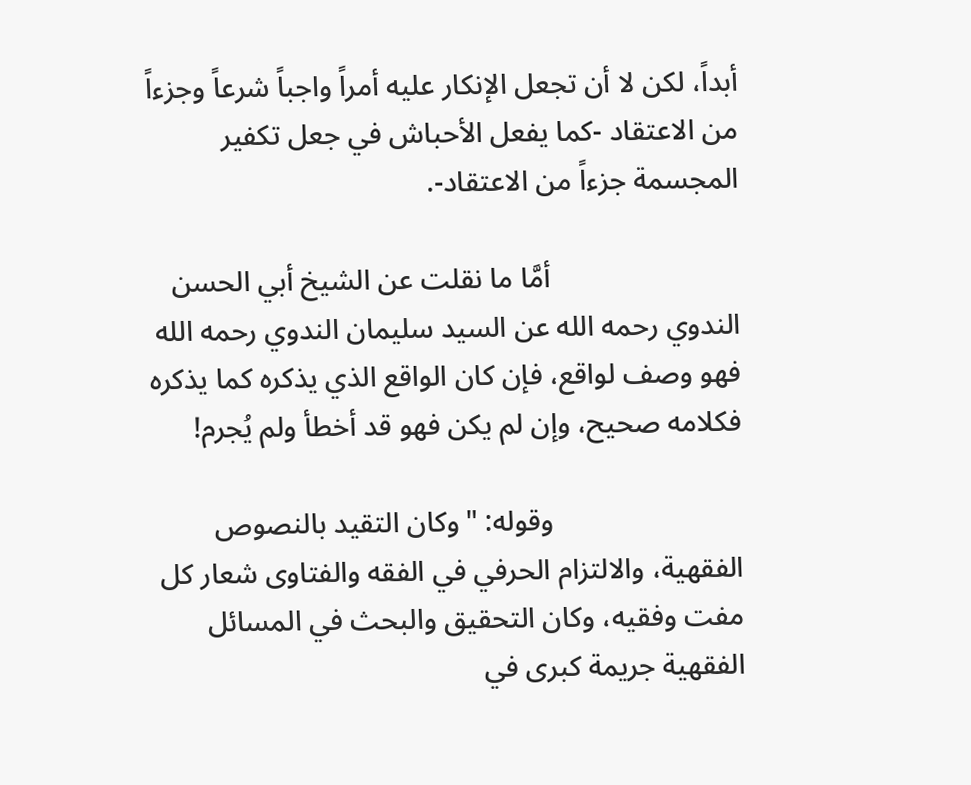أبداً، لكن لا أن تجعل الإنكار عليه أمراً واجباً شرعاً وجزءاً من الاعتقاد -كما يفعل الأحباش في جعل تكفير المجسمة جزءاً من الاعتقاد-.

                          أمَّا ما نقلت عن الشيخ أبي الحسن الندوي رحمه الله عن السيد سليمان الندوي رحمه الله فهو وصف لواقع، فإن كان الواقع الذي يذكره كما يذكره فكلامه صحيح، وإن لم يكن فهو قد أخطأ ولم يُجرم!

                          وقوله: "وكان التقيد بالنصوص الفقهية، والالتزام الحرفي في الفقه والفتاوى شعار كل مفت وفقيه، وكان التحقيق والبحث في المسائل الفقهية جريمة كبرى في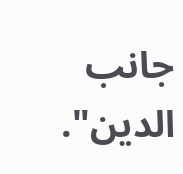جانب الدين".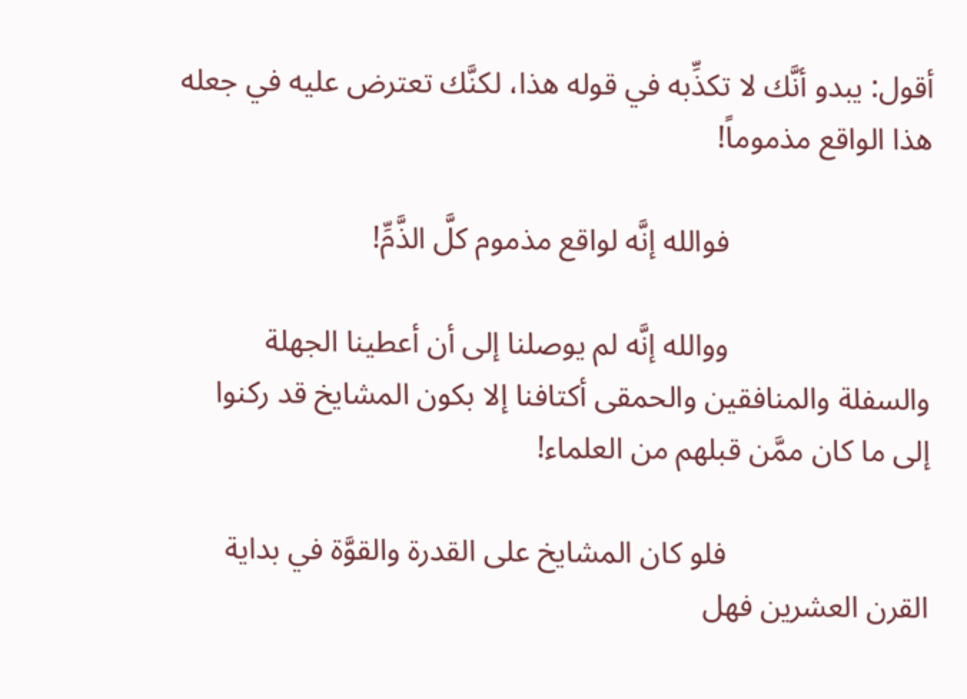أقول: يبدو أنَّك لا تكذِّبه في قوله هذا، لكنَّك تعترض عليه في جعله هذا الواقع مذموماً!

                          فوالله إنَّه لواقع مذموم كلَّ الذَّمِّ!

                          ووالله إنَّه لم يوصلنا إلى أن أعطينا الجهلة والسفلة والمنافقين والحمقى أكتافنا إلا بكون المشايخ قد ركنوا إلى ما كان ممَّن قبلهم من العلماء!

                          فلو كان المشايخ على القدرة والقوَّة في بداية القرن العشرين فهل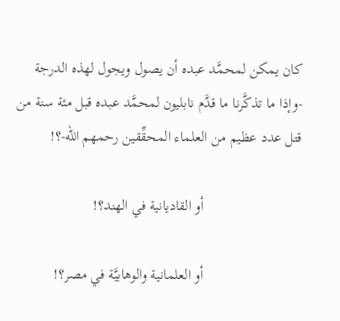كان يمكن لمحمَّد عبده أن يصول ويجول لهذه الدرجة -وإذا ما تذكَّرنا ما قدَّم نابليون لمحمَّد عبده قبل مئة سنة من قتل عدد عظيم من العلماء المحقِّقين رحمهم الله-؟!

                          أو القاديانية في الهند؟!

                          أو العلمانية والوهابيَّة في مصر؟!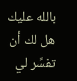بالله عليك هل لك أن تفسِّر لي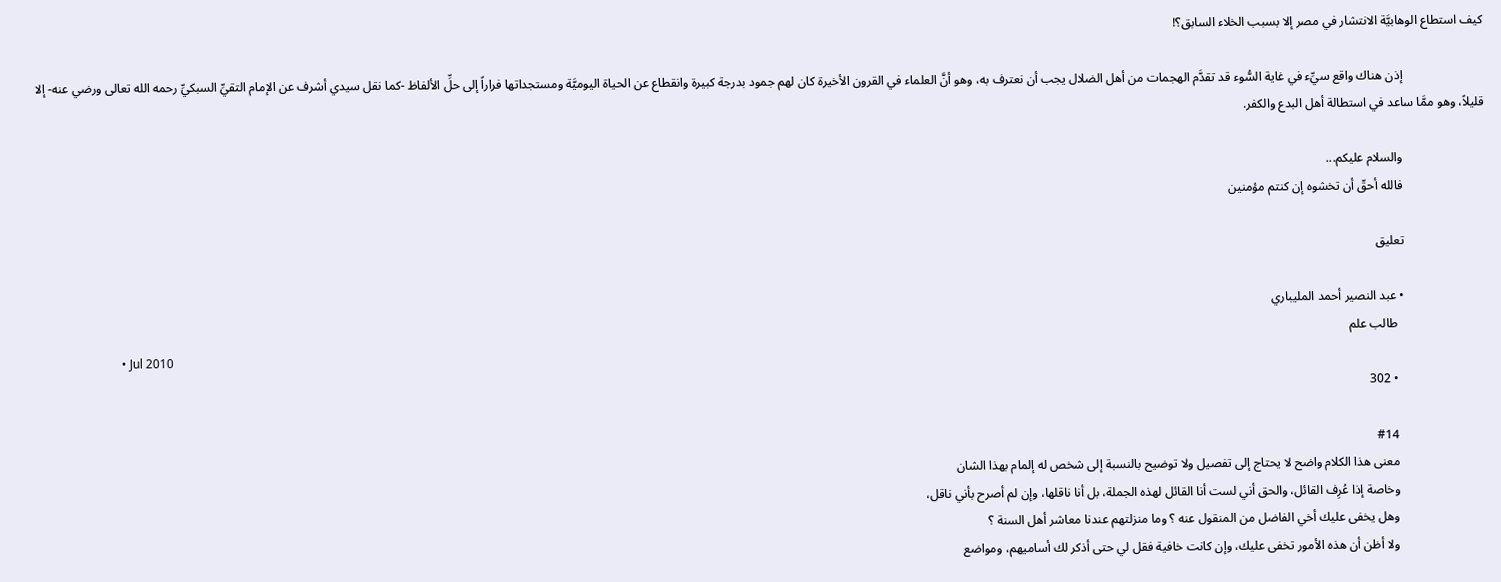كيف استطاع الوهابيَّة الانتشار في مصر إلا بسبب الخلاء السابق؟!

                          إذن هناك واقع سيِّء في غاية السُّوء قد تقدَّم الهجمات من أهل الضلال يجب أن نعترف به، وهو أنَّ العلماء في القرون الأخيرة كان لهم جمود بدرجة كبيرة وانقطاع عن الحياة اليوميَّة ومستجداتها فراراً إلى حلِّ الألفاظ -كما نقل سيدي أشرف عن الإمام التقيِّ السبكيِّ رحمه الله تعالى ورضي عنه- إلا قليلاً، وهو ممَّا ساعد في استطالة أهل البدع والكفر.

                          والسلام عليكم...
                          فالله أحقّ أن تخشوه إن كنتم مؤمنين

                          تعليق

                          • عبد النصير أحمد المليباري
                            طالب علم
                            • Jul 2010
                            • 302

                            #14
                            معنى هذا الكلام واضح لا يحتاج إلى تفصيل ولا توضيح بالنسبة إلى شخص له إلمام بهذا الشان
                            وخاصة إذا عُرِف القائل، والحق أني لست أنا القائل لهذه الجملة، بل أنا ناقلها، وإن لم أصرح بأني ناقل،
                            وهل يخفى عليك أخي الفاضل من المنقول عنه ؟ وما منزلتهم عندنا معاشر أهل السنة ؟
                            ولا أظن أن هذه الأمور تخفى عليك، وإن كانت خافية فقل لي حتى أذكر لك أساميهم، ومواضع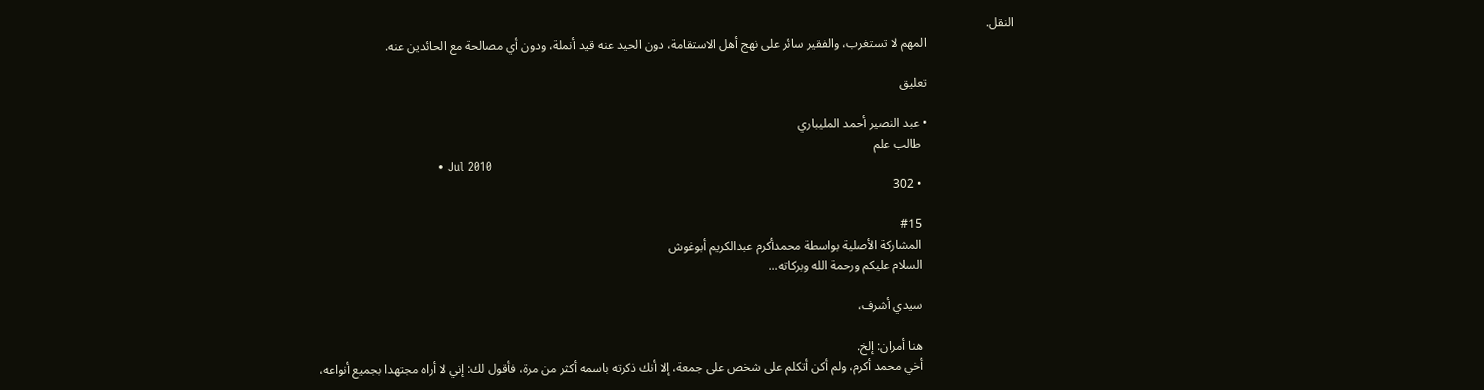النقل.
                            المهم لا تستغرب، والفقير سائر على نهج أهل الاستقامة، دون الحيد عنه قيد أنملة، ودون أي مصالحة مع الحائدين عنه.

                            تعليق

                            • عبد النصير أحمد المليباري
                              طالب علم
                              • Jul 2010
                              • 302

                              #15
                              المشاركة الأصلية بواسطة محمدأكرم عبدالكريم أبوغوش
                              السلام عليكم ورحمة الله وبركاته...

                              سيدي أشرف،

                              هنا أمران: إلخ.
                              أخي محمد أكرم، ولم أكن أتكلم على شخص على جمعة، إلا أنك ذكرته باسمه أكثر من مرة، فأقول لك: إني لا أراه مجتهدا بجميع أنواعه،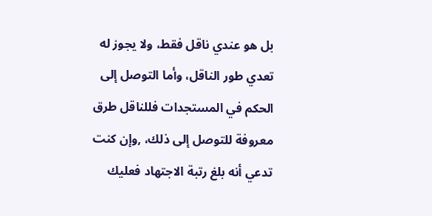بل هو عندي ناقل فقط، ولا يجوز له تعدي طور الناقل، وأما التوصل إلى الحكم في المستجدات فللناقل طرق معروفة للتوصل إلى ذلك، ,وإن كنت تدعي أنه بلغ رتبة الاجتهاد فعليك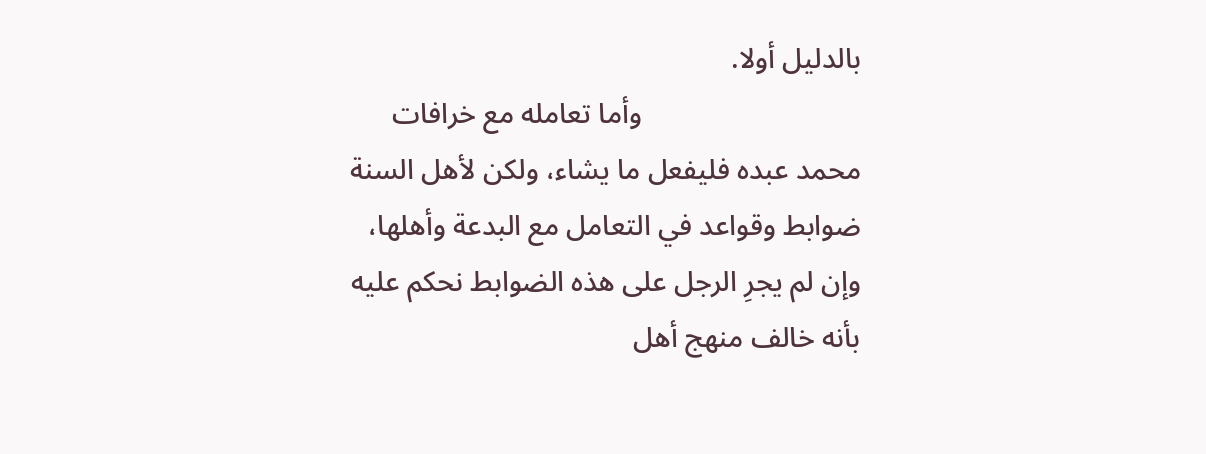بالدليل أولا.
                              وأما تعامله مع خرافات محمد عبده فليفعل ما يشاء، ولكن لأهل السنة ضوابط وقواعد في التعامل مع البدعة وأهلها، وإن لم يجرِ الرجل على هذه الضوابط نحكم عليه بأنه خالف منهج أهل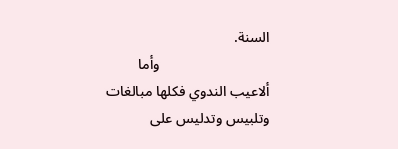السنة.
                              وأما ألاعيب الندوي فكلها مبالغات وتلبيس وتدليس على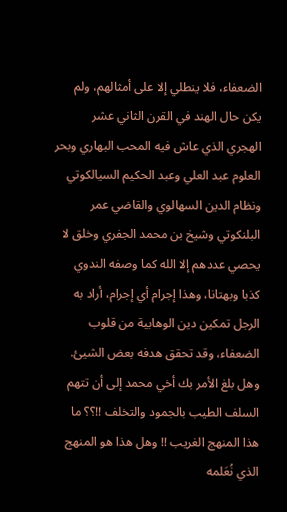الضعفاء، فلا ينطلي إلا على أمثالهم، ولم يكن حال الهند في القرن الثاني عشر الهجري الذي عاش فيه المحب البهاري وبحر العلوم عبد العلي وعبد الحكيم السيالكوتي ونظام الدين السهالوي والقاضي عمر البلنكوتي وشيخ بن محمد الجفري وخلق لا يحصي عددهم إلا الله كما وصفه الندوي كذبا وبهتانا، وهذا إجرام أي إجرام، أراد به الرجل تمكين دين الوهابية من قلوب الضعفاء، وقد تحقق هدفه بعض الشيئ. وهل بلغ الأمر بك أخي محمد إلى أن تتهم السلف الطيب بالجمود والتخلف !!؟؟ ما هذا المنهج الغريب !! وهل هذا هو المنهج الذي نُعَلمه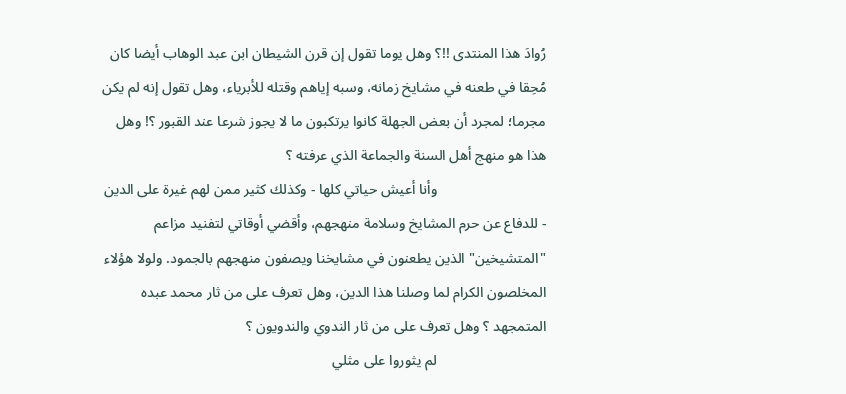رُوادَ هذا المنتدى !!؟ وهل يوما تقول إن قرن الشيطان ابن عبد الوهاب أيضا كان مُحِقا في طعنه في مشايخ زمانه، وسبه إياهم وقتله للأبرياء، وهل تقول إنه لم يكن مجرما؛ لمجرد أن بعض الجهلة كانوا يرتكبون ما لا يجوز شرعا عند القبور ؟! وهل هذا هو منهج أهل السنة والجماعة الذي عرفته ؟
                              وأنا أعيش حياتي كلها - وكذلك كثير ممن لهم غيرة على الدين - للدفاع عن حرم المشايخ وسلامة منهجهم، وأقضي أوقاتي لتفنيد مزاعم "المتشيخين" الذين يطعنون في مشايخنا ويصفون منهجهم بالجمود. ولولا هؤلاء المخلصون الكرام لما وصلنا هذا الدين، وهل تعرف على من ثار محمد عبده المتمجهد ؟ وهل تعرف على من ثار الندوي والندويون ؟
                              لم يثوروا على مثلي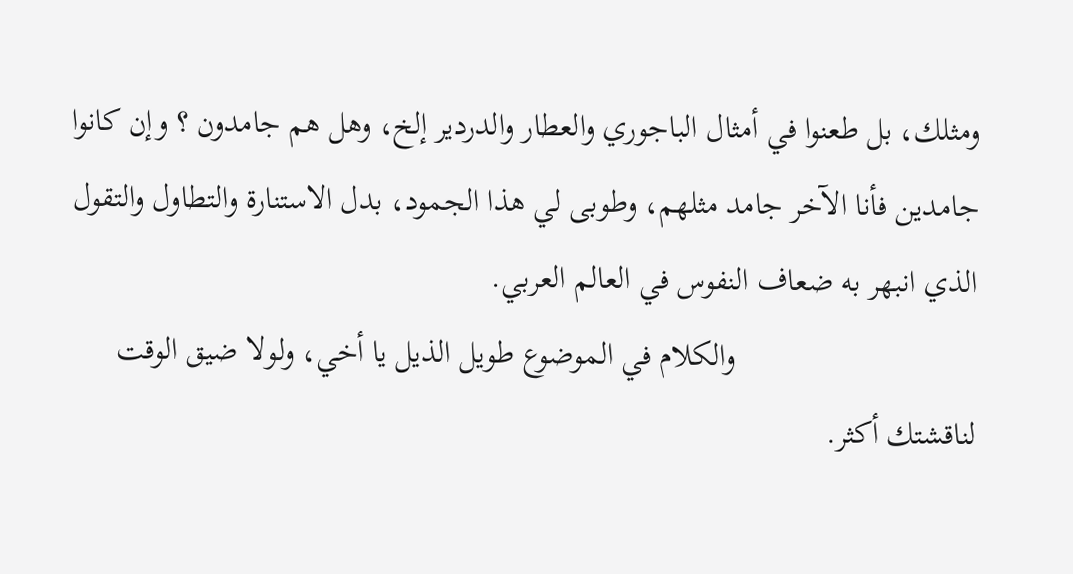ومثلك، بل طعنوا في أمثال الباجوري والعطار والدردير إلخ، وهل هم جامدون ؟ وإن كانوا جامدين فأنا الآخر جامد مثلهم، وطوبى لي هذا الجمود، بدل الاستنارة والتطاول والتقول الذي انبهر به ضعاف النفوس في العالم العربي.
                              والكلام في الموضوع طويل الذيل يا أخي، ولولا ضيق الوقت لناقشتك أكثر.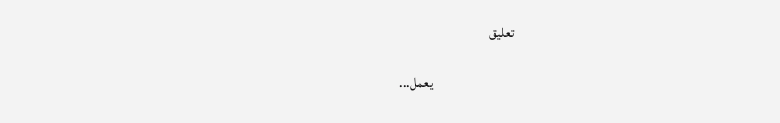تعليق

                              يعمل...